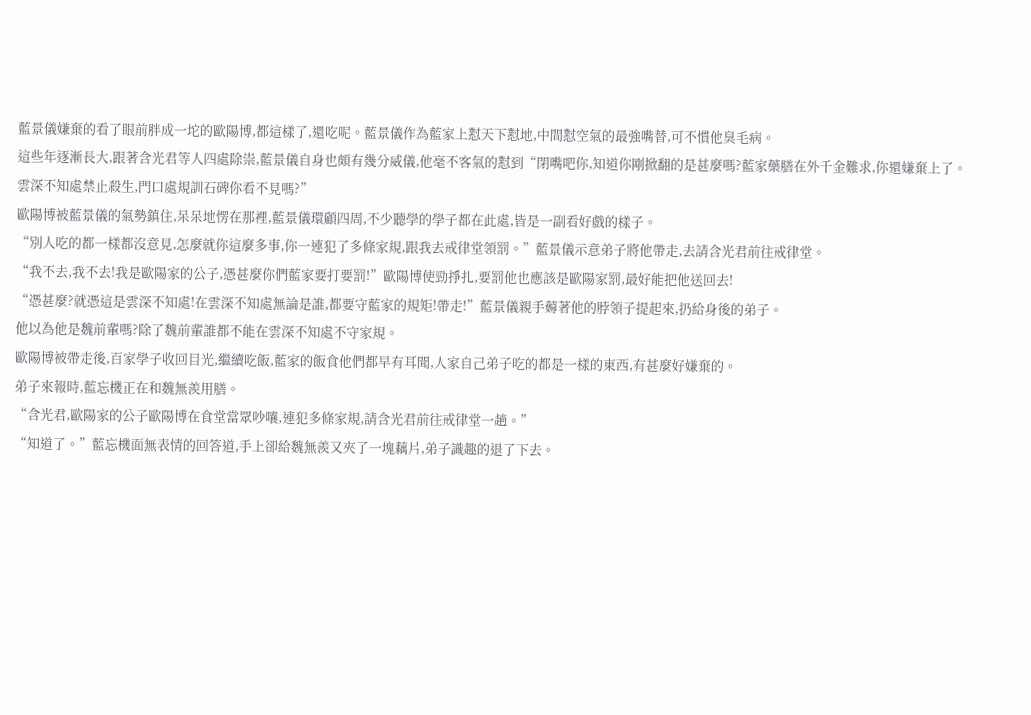藍景儀嫌棄的看了眼前胖成一坨的歐陽博,都這樣了,還吃呢。藍景儀作為藍家上懟天下懟地,中間懟空氣的最強嘴替,可不慣他臭毛病。
這些年逐漸長大,跟著含光君等人四處除祟,藍景儀自身也頗有幾分威儀,他毫不客氣的懟到“閉嘴吧你,知道你剛掀翻的是甚麼嗎?藍家藥膳在外千金難求,你還嫌棄上了。
雲深不知處禁止殺生,門口處規訓石碑你看不見嗎?”
歐陽博被藍景儀的氣勢鎮住,呆呆地愣在那裡,藍景儀環顧四周,不少聽學的學子都在此處,皆是一副看好戲的樣子。
“別人吃的都一樣都沒意見,怎麼就你這麼多事,你一連犯了多條家規,跟我去戒律堂領罰。”藍景儀示意弟子將他帶走,去請含光君前往戒律堂。
“我不去,我不去!我是歐陽家的公子,憑甚麼你們藍家要打要罰!”歐陽博使勁掙扎,要罰他也應該是歐陽家罰,最好能把他送回去!
“憑甚麼?就憑這是雲深不知處!在雲深不知處無論是誰,都要守藍家的規矩!帶走!”藍景儀親手薅著他的脖領子提起來,扔給身後的弟子。
他以為他是魏前輩嗎?除了魏前輩誰都不能在雲深不知處不守家規。
歐陽博被帶走後,百家學子收回目光,繼續吃飯,藍家的飯食他們都早有耳聞,人家自己弟子吃的都是一樣的東西,有甚麼好嫌棄的。
弟子來報時,藍忘機正在和魏無羨用膳。
“含光君,歐陽家的公子歐陽博在食堂當眾吵嚷,連犯多條家規,請含光君前往戒律堂一趟。”
“知道了。”藍忘機面無表情的回答道,手上卻給魏無羨又夾了一塊藕片,弟子識趣的退了下去。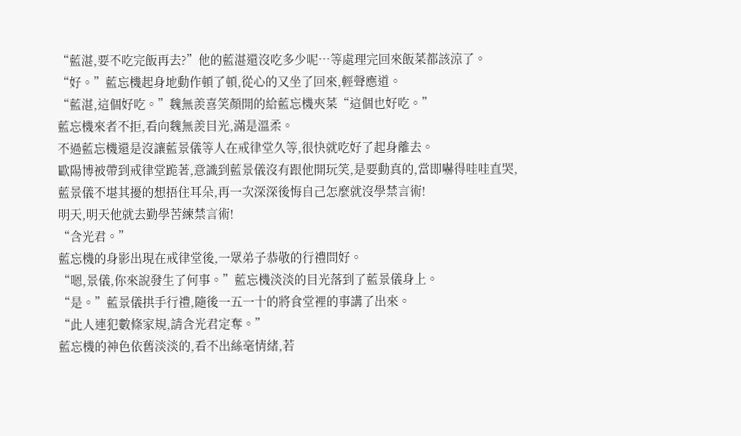“藍湛,要不吃完飯再去?”他的藍湛還沒吃多少呢…等處理完回來飯菜都該涼了。
“好。”藍忘機起身地動作頓了頓,從心的又坐了回來,輕聲應道。
“藍湛,這個好吃。”魏無羨喜笑顏開的給藍忘機夾菜“這個也好吃。”
藍忘機來者不拒,看向魏無羨目光,滿是溫柔。
不過藍忘機還是沒讓藍景儀等人在戒律堂久等,很快就吃好了起身離去。
歐陽博被帶到戒律堂跪著,意識到藍景儀沒有跟他開玩笑,是要動真的,當即嚇得哇哇直哭,藍景儀不堪其擾的想捂住耳朵,再一次深深後悔自己怎麼就沒學禁言術!
明天,明天他就去勤學苦練禁言術!
“含光君。”
藍忘機的身影出現在戒律堂後,一眾弟子恭敬的行禮問好。
“嗯,景儀,你來說發生了何事。”藍忘機淡淡的目光落到了藍景儀身上。
“是。”藍景儀拱手行禮,隨後一五一十的將食堂裡的事講了出來。
“此人連犯數條家規,請含光君定奪。”
藍忘機的神色依舊淡淡的,看不出絲毫情緒,若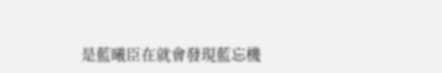是藍曦臣在就會發現藍忘機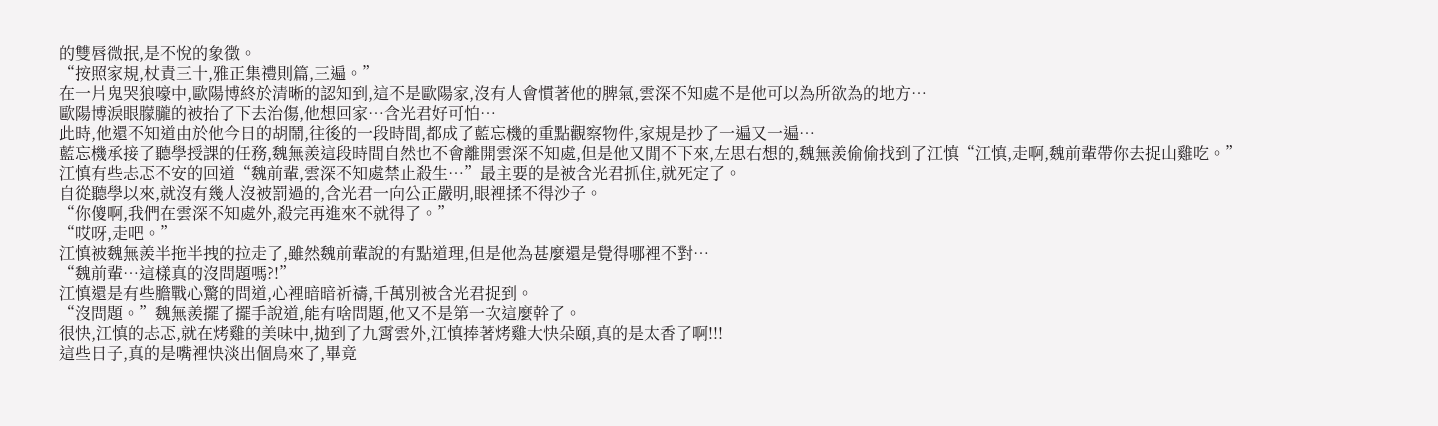的雙唇微抿,是不悅的象徵。
“按照家規,杖責三十,雅正集禮則篇,三遍。”
在一片鬼哭狼嚎中,歐陽博終於清晰的認知到,這不是歐陽家,沒有人會慣著他的脾氣,雲深不知處不是他可以為所欲為的地方…
歐陽博淚眼朦朧的被抬了下去治傷,他想回家…含光君好可怕…
此時,他還不知道由於他今日的胡鬧,往後的一段時間,都成了藍忘機的重點觀察物件,家規是抄了一遍又一遍…
藍忘機承接了聽學授課的任務,魏無羨這段時間自然也不會離開雲深不知處,但是他又閒不下來,左思右想的,魏無羨偷偷找到了江慎“江慎,走啊,魏前輩帶你去捉山雞吃。”
江慎有些忐忑不安的回道“魏前輩,雲深不知處禁止殺生…”最主要的是被含光君抓住,就死定了。
自從聽學以來,就沒有幾人沒被罰過的,含光君一向公正嚴明,眼裡揉不得沙子。
“你傻啊,我們在雲深不知處外,殺完再進來不就得了。”
“哎呀,走吧。”
江慎被魏無羨半拖半拽的拉走了,雖然魏前輩說的有點道理,但是他為甚麼還是覺得哪裡不對…
“魏前輩…這樣真的沒問題嗎?!”
江慎還是有些膽戰心驚的問道,心裡暗暗祈禱,千萬別被含光君捉到。
“沒問題。”魏無羨擺了擺手說道,能有啥問題,他又不是第一次這麼幹了。
很快,江慎的忐忑,就在烤雞的美味中,拋到了九霄雲外,江慎捧著烤雞大快朵頤,真的是太香了啊!!!
這些日子,真的是嘴裡快淡出個鳥來了,畢竟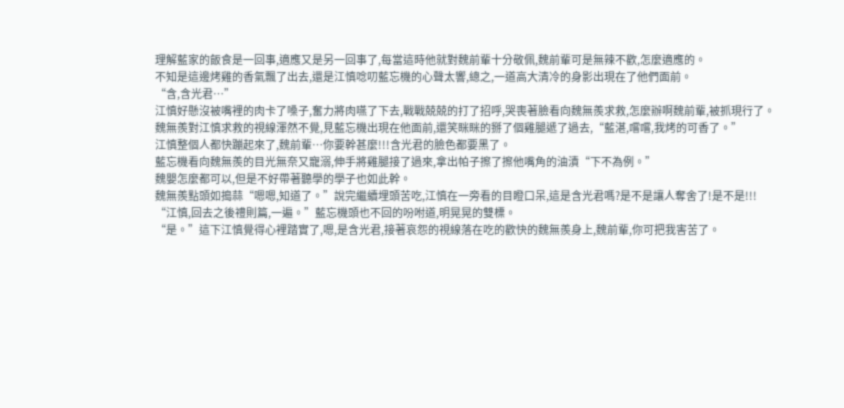理解藍家的飯食是一回事,適應又是另一回事了,每當這時他就對魏前輩十分敬佩,魏前輩可是無辣不歡,怎麼適應的。
不知是這邊烤雞的香氣飄了出去,還是江慎唸叨藍忘機的心聲太響,總之,一道高大清冷的身影出現在了他們面前。
“含,含光君…”
江慎好懸沒被嘴裡的肉卡了嗓子,奮力將肉嚥了下去,戰戰兢兢的打了招呼,哭喪著臉看向魏無羨求救,怎麼辦啊魏前輩,被抓現行了。
魏無羨對江慎求救的視線渾然不覺,見藍忘機出現在他面前,還笑眯眯的掰了個雞腿遞了過去,“藍湛,嚐嚐,我烤的可香了。”
江慎整個人都快蹦起來了,魏前輩…你要幹甚麼!!!含光君的臉色都要黑了。
藍忘機看向魏無羨的目光無奈又寵溺,伸手將雞腿接了過來,拿出帕子擦了擦他嘴角的油漬“下不為例。”
魏嬰怎麼都可以,但是不好帶著聽學的學子也如此幹。
魏無羨點頭如搗蒜“嗯嗯,知道了。”說完繼續埋頭苦吃,江慎在一旁看的目瞪口呆,這是含光君嗎?是不是讓人奪舍了!是不是!!!
“江慎,回去之後禮則篇,一遍。”藍忘機頭也不回的吩咐道,明晃晃的雙標。
“是。”這下江慎覺得心裡踏實了,嗯,是含光君,接著哀怨的視線落在吃的歡快的魏無羨身上,魏前輩,你可把我害苦了。